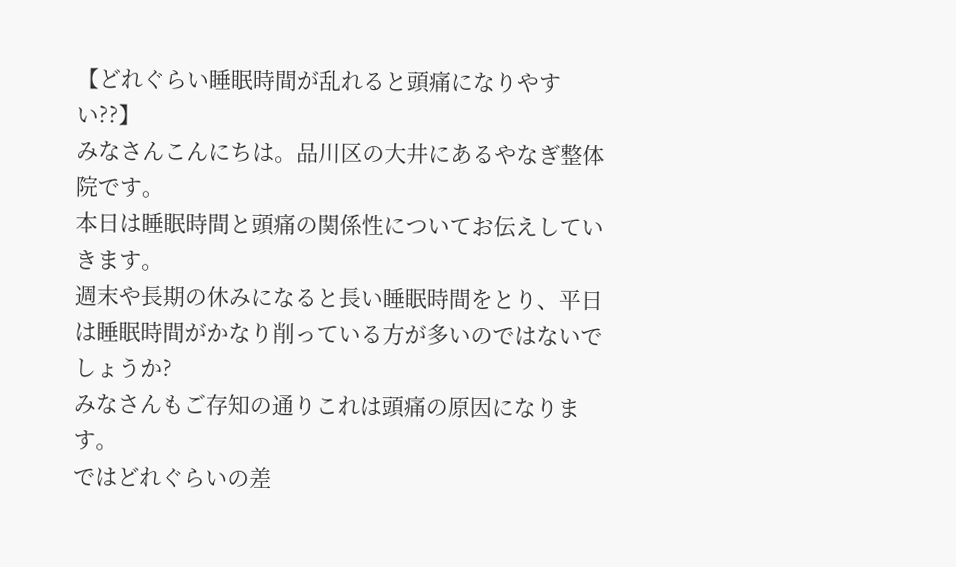【どれぐらい睡眠時間が乱れると頭痛になりやすい??】
みなさんこんにちは。品川区の大井にあるやなぎ整体院です。
本日は睡眠時間と頭痛の関係性についてお伝えしていきます。
週末や長期の休みになると長い睡眠時間をとり、平日は睡眠時間がかなり削っている方が多いのではないでしょうか?
みなさんもご存知の通りこれは頭痛の原因になります。
ではどれぐらいの差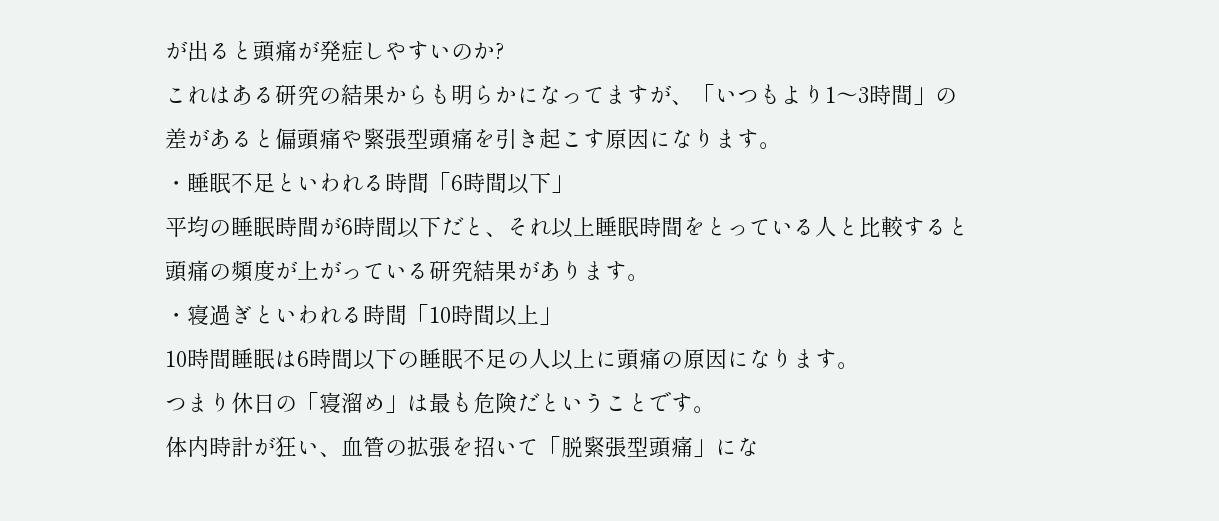が出ると頭痛が発症しやすいのか?
これはある研究の結果からも明らかになってますが、「いつもより1〜3時間」の差があると偏頭痛や緊張型頭痛を引き起こす原因になります。
・睡眠不足といわれる時間「6時間以下」
平均の睡眠時間が6時間以下だと、それ以上睡眠時間をとっている人と比較すると頭痛の頻度が上がっている研究結果があります。
・寝過ぎといわれる時間「10時間以上」
10時間睡眠は6時間以下の睡眠不足の人以上に頭痛の原因になります。
つまり休日の「寝溜め」は最も危険だということです。
体内時計が狂い、血管の拡張を招いて「脱緊張型頭痛」にな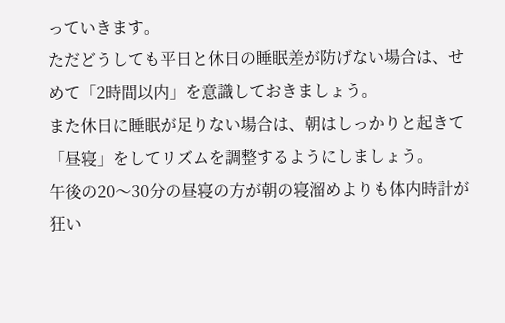っていきます。
ただどうしても平日と休日の睡眠差が防げない場合は、せめて「2時間以内」を意識しておきましょう。
また休日に睡眠が足りない場合は、朝はしっかりと起きて「昼寝」をしてリズムを調整するようにしましょう。
午後の20〜30分の昼寝の方が朝の寝溜めよりも体内時計が狂い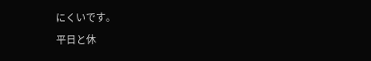にくいです。
平日と休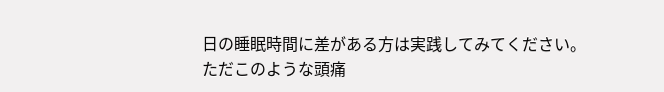日の睡眠時間に差がある方は実践してみてください。
ただこのような頭痛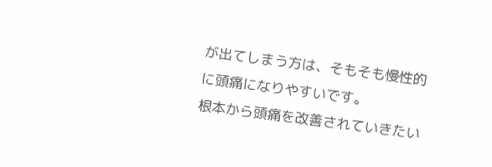が出てしまう方は、そもそも慢性的に頭痛になりやすいです。
根本から頭痛を改善されていきたい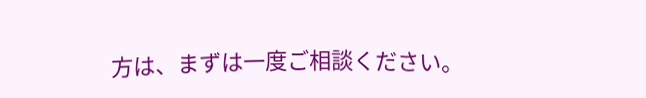方は、まずは一度ご相談ください。